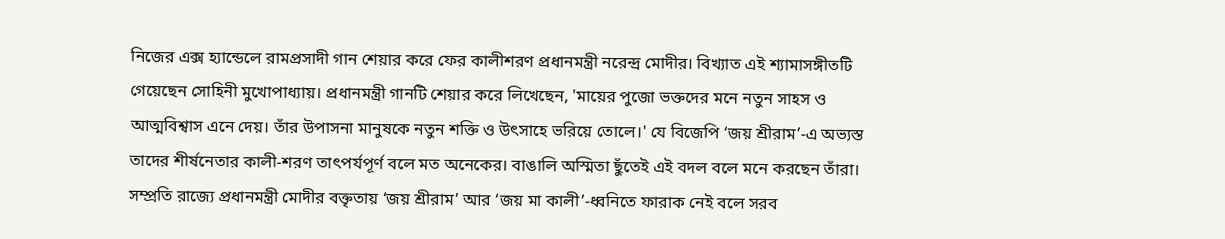নিজের এক্স হ্যান্ডেলে রামপ্রসাদী গান শেয়ার করে ফের কালীশরণ প্রধানমন্ত্রী নরেন্দ্র মোদীর। বিখ্যাত এই শ্যামাসঙ্গীতটি গেয়েছেন সোহিনী মুখোপাধ্যায়। প্রধানমন্ত্রী গানটি শেয়ার করে লিখেছেন, 'মায়ের পুজো ভক্তদের মনে নতুন সাহস ও আত্মবিশ্বাস এনে দেয়। তাঁর উপাসনা মানুষকে নতুন শক্তি ও উৎসাহে ভরিয়ে তোলে।' যে বিজেপি ‘জয় শ্রীরাম’-এ অভ্যস্ত তাদের শীর্ষনেতার কালী-শরণ তাৎপর্যপূর্ণ বলে মত অনেকের। বাঙালি অস্মিতা ছুঁতেই এই বদল বলে মনে করছেন তাঁরা।
সম্প্রতি রাজ্যে প্রধানমন্ত্রী মোদীর বক্তৃতায় ‘জয় শ্রীরাম’ আর ‘জয় মা কালী’-ধ্বনিতে ফারাক নেই বলে সরব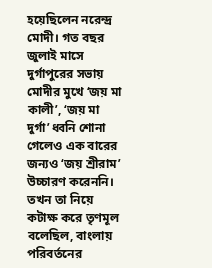হয়েছিলেন নরেন্দ্র মোদী। গত বছর জুলাই মাসে দুর্গাপুরের সভায় মোদীর মুখে ‘জয় মা কালী’, ‘জয় মা দুর্গা’ ধ্বনি শোনা গেলেও এক বারের জন্যও ‘জয় শ্রীরাম’ উচ্চারণ করেননি। তখন তা নিয়ে কটাক্ষ করে তৃণমূল বলেছিল, বাংলায় পরিবর্তনের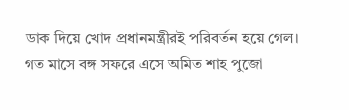ডাক দিয়ে খোদ প্রধানমন্ত্রীরই পরিবর্তন হয়ে গেল।
গত মাসে বঙ্গ সফরে এসে অমিত শাহ পুজো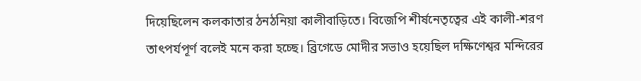দিয়েছিলেন কলকাতার ঠনঠনিয়া কালীবাড়িতে। বিজেপি শীর্ষনেতৃত্বের এই কালী-শরণ তাৎপর্যপূর্ণ বলেই মনে করা হচ্ছে। ব্রিগেডে মোদীর সভাও হয়েছিল দক্ষিণেশ্বর মন্দিরের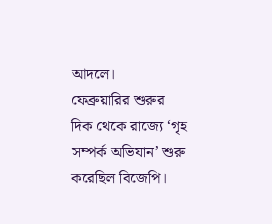আদলে।
ফেব্রুয়ারির শুরুর দিক থেকে রাজ্যে ‘গৃহ সম্পর্ক অভিযান’ শুরু করেছিল বিজেপি।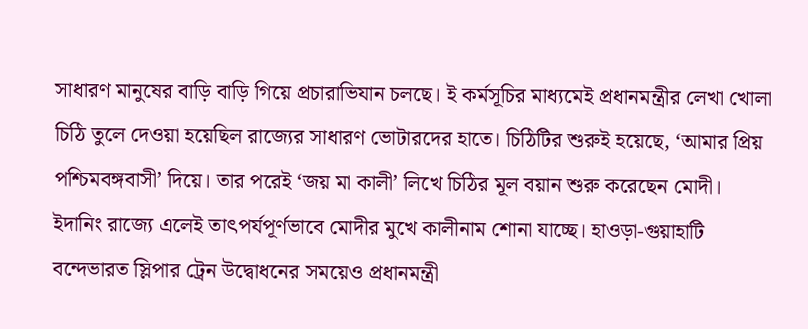সাধারণ মানুষের বাড়ি বাড়ি গিয়ে প্রচারাভিযান চলছে। ই কর্মসূচির মাধ্যমেই প্রধানমন্ত্রীর লেখা খোলা চিঠি তুলে দেওয়া হয়েছিল রাজ্যের সাধারণ ভোটারদের হাতে। চিঠিটির শুরুই হয়েছে, ‘আমার প্রিয় পশ্চিমবঙ্গবাসী’ দিয়ে। তার পরেই ‘জয় মা কালী’ লিখে চিঠির মূল বয়ান শুরু করেছেন মোদী।
ইদানিং রাজ্যে এলেই তাৎপর্যপূর্ণভাবে মোদীর মুখে কালীনাম শোনা যাচ্ছে। হাওড়া-গুয়াহাটি বন্দেভারত স্লিপার ট্রেন উদ্বোধনের সময়েও প্রধানমন্ত্রী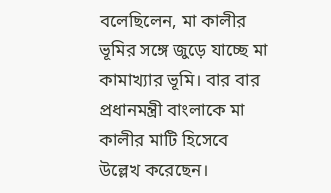বলেছিলেন, মা কালীর ভূমির সঙ্গে জুড়ে যাচ্ছে মা কামাখ্যার ভূমি। বার বার প্রধানমন্ত্রী বাংলাকে মা কালীর মাটি হিসেবে উল্লেখ করেছেন।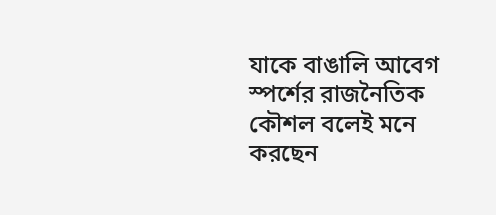যাকে বাঙালি আবেগ স্পর্শের রাজনৈতিক কৌশল বলেই মনে করছেন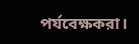পর্যবেক্ষকরা।